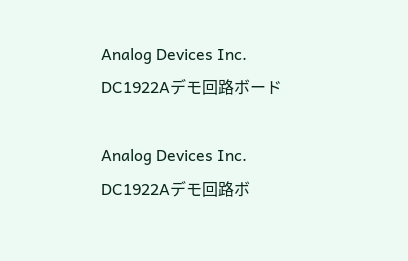Analog Devices Inc. DC1922Aデモ回路ボード

Analog Devices Inc. DC1922Aデモ回路ボ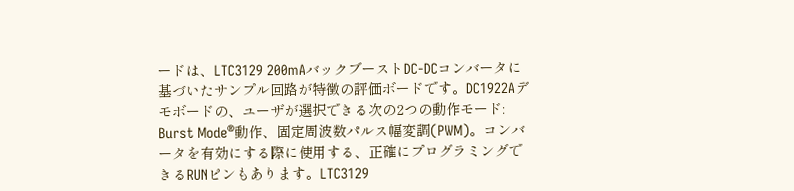ードは、LTC3129 200mAバックブーストDC-DCコンバータに基づいたサンプル回路が特徴の評価ボードです。DC1922Aデモボードの、ユーザが選択できる次の2つの動作モード: Burst Mode®動作、固定周波数パルス幅変調(PWM)。コンバータを有効にする際に使用する、正確にプログラミングできるRUNピンもあります。LTC3129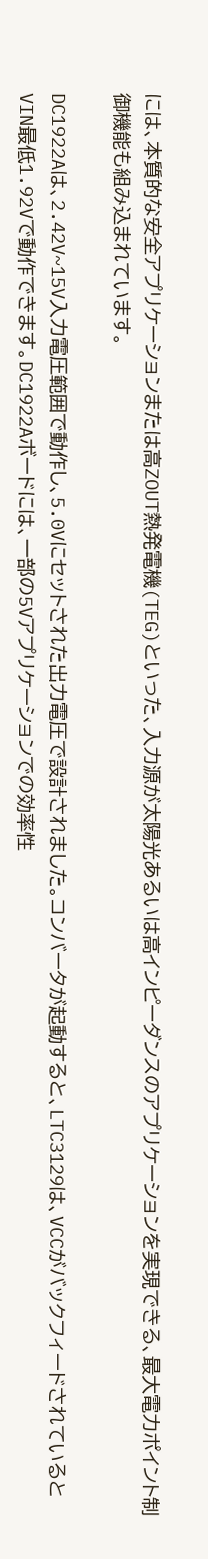には、本質的な安全アプリケーションまたは高ZOUT熱発電機(TEG)といった、入力源が太陽光あるいは高インピーダンスのアプリケーションを実現できる、最大電力ポイント制御機能も組み込まれています。

DC1922Aは、2.42V~15V入力電圧範囲で動作し、5.0Vにセットされた出力電圧で設計されました。コンバータが起動すると、LTC3129は、VCCがバックフィードされているとVIN最低1.92Vで動作できます。DC1922Aボードには、一部の5Vアプリケーションでの効率性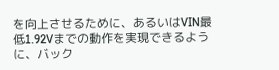を向上させるために、あるいはVIN最低1.92Vまでの動作を実現できるように、バック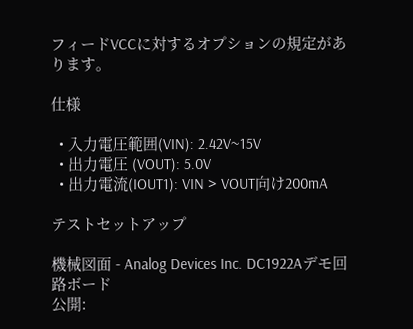フィードVCCに対するオプションの規定があります。

仕様

  • 入力電圧範囲(VIN): 2.42V~15V
  • 出力電圧 (VOUT): 5.0V
  • 出力電流(IOUT1): VIN > VOUT向け200mA

テストセットアップ

機械図面 - Analog Devices Inc. DC1922Aデモ回路ボード
公開: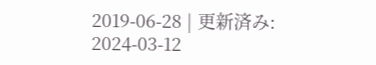2019-06-28 | 更新済み: 2024-03-12